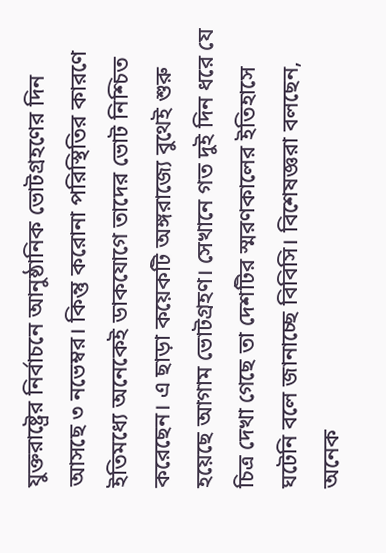যুক্তরাষ্ট্রের নির্বাচনে আনুষ্ঠানিক ভোটগ্রহণের দিন আসছে ৩ নভেম্বর। কিন্তু করোনা পরিস্থিতির কারণে ইতিমধ্যে অনেকেই ডাকযোগে তাদের ভোট নিশ্চিত করেছেন। এ ছাড়া কয়েকটি অঙ্গরাজ্যে বুথেই শুরু হয়েছে আগাম ভোটগ্রহণ। সেখানে গত দুই দিন ধরে যে চিত্র দেখা গেছে তা দেশটির স্মরণকালের ইতিহাসে ঘটেনি বলে জানাচ্ছে বিবিসি। বিশেষজ্ঞরা বলছেন, অনেক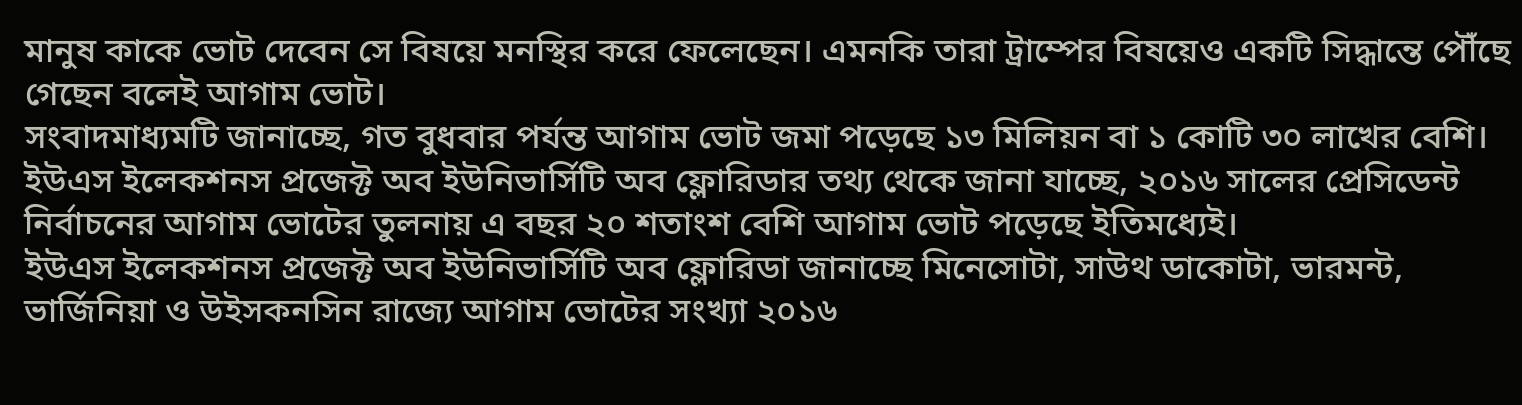মানুষ কাকে ভোট দেবেন সে বিষয়ে মনস্থির করে ফেলেছেন। এমনকি তারা ট্রাম্পের বিষয়েও একটি সিদ্ধান্তে পৌঁছে গেছেন বলেই আগাম ভোট।
সংবাদমাধ্যমটি জানাচ্ছে, গত বুধবার পর্যন্ত আগাম ভোট জমা পড়েছে ১৩ মিলিয়ন বা ১ কোটি ৩০ লাখের বেশি। ইউএস ইলেকশনস প্রজেক্ট অব ইউনিভার্সিটি অব ফ্লোরিডার তথ্য থেকে জানা যাচ্ছে, ২০১৬ সালের প্রেসিডেন্ট নির্বাচনের আগাম ভোটের তুলনায় এ বছর ২০ শতাংশ বেশি আগাম ভোট পড়েছে ইতিমধ্যেই।
ইউএস ইলেকশনস প্রজেক্ট অব ইউনিভার্সিটি অব ফ্লোরিডা জানাচ্ছে মিনেসোটা, সাউথ ডাকোটা, ভারমন্ট, ভার্জিনিয়া ও উইসকনসিন রাজ্যে আগাম ভোটের সংখ্যা ২০১৬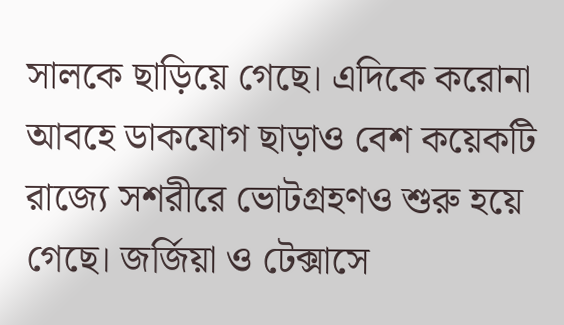সালকে ছাড়িয়ে গেছে। এদিকে করোনা আবহে ডাকযোগ ছাড়াও বেশ কয়েকটি রাজ্যে সশরীরে ভোটগ্রহণও শুরু হয়ে গেছে। জর্জিয়া ও টেক্সাসে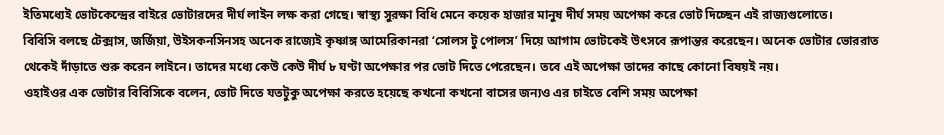ইতিমধ্যেই ভোটকেন্দ্রের বাইরে ভোটারদের দীর্ঘ লাইন লক্ষ করা গেছে। স্বাস্থ্য সুরক্ষা বিধি মেনে কয়েক হাজার মানুষ দীর্ঘ সময় অপেক্ষা করে ভোট দিচ্ছেন এই রাজ্যগুলোতে।
বিবিসি বলছে টেক্সাস, জর্জিয়া, উইসকনসিনসহ অনেক রাজ্যেই কৃষ্ণাঙ্গ আমেরিকানরা ‘সোলস টু পোলস’ দিয়ে আগাম ভোটকেই উৎসবে রূপান্তর করেছেন। অনেক ভোটার ভোররাত থেকেই দাঁড়াতে শুরু করেন লাইনে। তাদের মধ্যে কেউ কেউ দীর্ঘ ৮ ঘণ্টা অপেক্ষার পর ভোট দিতে পেরেছেন। তবে এই অপেক্ষা তাদের কাছে কোনো বিষয়ই নয়।
ওহাইওর এক ভোটার বিবিসিকে বলেন, ভোট দিতে যতটুকু অপেক্ষা করতে হয়েছে কখনো কখনো বাসের জন্যও এর চাইতে বেশি সময় অপেক্ষা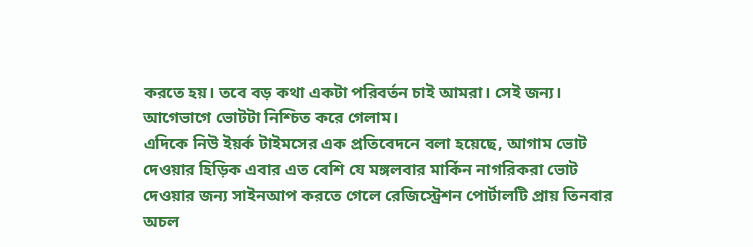করতে হয়। তবে বড় কথা একটা পরিবর্তন চাই আমরা। সেই জন্য। আগেভাগে ভোটটা নিশ্চিত করে গেলাম।
এদিকে নিউ ইয়র্ক টাইমসের এক প্রতিবেদনে বলা হয়েছে, আগাম ভোট দেওয়ার হিড়িক এবার এত বেশি যে মঙ্গলবার মার্কিন নাগরিকরা ভোট দেওয়ার জন্য সাইনআপ করতে গেলে রেজিস্ট্রেশন পোর্টালটি প্রায় তিনবার অচল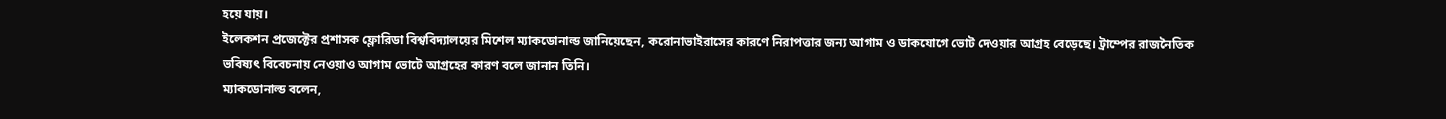হয়ে যায়।
ইলেকশন প্রজেক্টের প্রশাসক ফ্লোরিডা বিশ্ববিদ্যালয়ের মিশেল ম্যাকডোনাল্ড জানিয়েছেন, করোনাভাইরাসের কারণে নিরাপত্তার জন্য আগাম ও ডাকযোগে ভোট দেওয়ার আগ্রহ বেড়েছে। ট্রাম্পের রাজনৈতিক ভবিষ্যৎ বিবেচনায় নেওয়াও আগাম ভোটে আগ্রহের কারণ বলে জানান তিনি।
ম্যাকডোনাল্ড বলেন,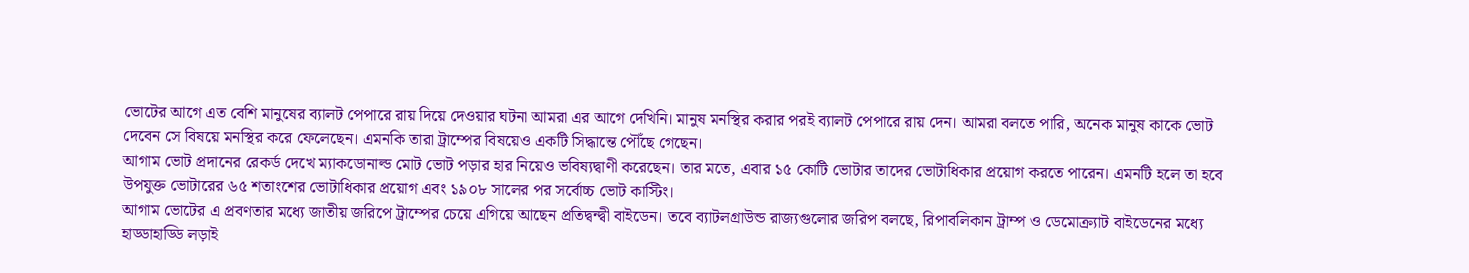ভোটের আগে এত বেশি মানুষের ব্যালট পেপারে রায় দিয়ে দেওয়ার ঘটনা আমরা এর আগে দেখিনি। মানুষ মনস্থির করার পরই ব্যালট পেপারে রায় দেন। আমরা বলতে পারি, অনেক মানুষ কাকে ভোট দেবেন সে বিষয়ে মনস্থির করে ফেলেছেন। এমনকি তারা ট্রাম্পের বিষয়েও একটি সিদ্ধান্তে পৌঁছে গেছেন।
আগাম ভোট প্রদানের রেকর্ড দেখে ম্যাকডোনাল্ড মোট ভোট পড়ার হার নিয়েও ভবিষ্যদ্বাণী করেছেন। তার মতে, এবার ১৫ কোটি ভোটার তাদের ভোটাধিকার প্রয়োগ করতে পারেন। এমনটি হলে তা হবে উপযুক্ত ভোটারের ৬৫ শতাংশের ভোটাধিকার প্রয়োগ এবং ১৯০৮ সালের পর সর্বোচ্চ ভোট কাস্টিং।
আগাম ভোটের এ প্রবণতার মধ্যে জাতীয় জরিপে ট্রাম্পের চেয়ে এগিয়ে আছেন প্রতিদ্বন্দ্বী বাইডেন। তবে ব্যাটলগ্রাউন্ড রাজ্যগুলোর জরিপ বলছে, রিপাবলিকান ট্রাম্প ও ডেমোক্র্যাট বাইডেনের মধ্যে হাড্ডাহাড্ডি লড়াই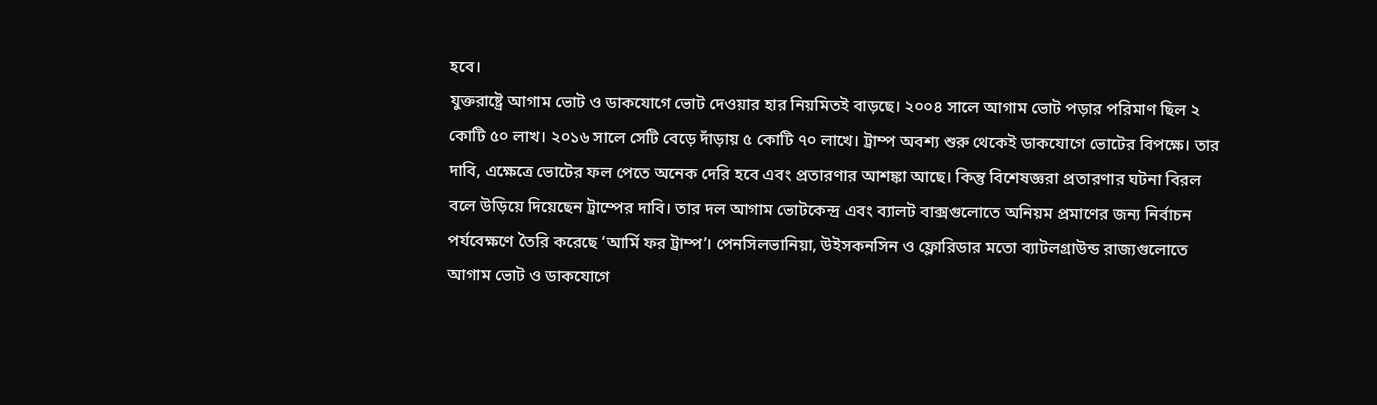হবে।
যুক্তরাষ্ট্রে আগাম ভোট ও ডাকযোগে ভোট দেওয়ার হার নিয়মিতই বাড়ছে। ২০০৪ সালে আগাম ভোট পড়ার পরিমাণ ছিল ২ কোটি ৫০ লাখ। ২০১৬ সালে সেটি বেড়ে দাঁড়ায় ৫ কোটি ৭০ লাখে। ট্রাম্প অবশ্য শুরু থেকেই ডাকযোগে ভোটের বিপক্ষে। তার দাবি, এক্ষেত্রে ভোটের ফল পেতে অনেক দেরি হবে এবং প্রতারণার আশঙ্কা আছে। কিন্তু বিশেষজ্ঞরা প্রতারণার ঘটনা বিরল বলে উড়িয়ে দিয়েছেন ট্রাম্পের দাবি। তার দল আগাম ভোটকেন্দ্র এবং ব্যালট বাক্সগুলোতে অনিয়ম প্রমাণের জন্য নির্বাচন পর্যবেক্ষণে তৈরি করেছে ‘আর্মি ফর ট্রাম্প’। পেনসিলভানিয়া, উইসকনসিন ও ফ্লোরিডার মতো ব্যাটলগ্রাউন্ড রাজ্যগুলোতে আগাম ভোট ও ডাকযোগে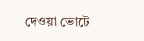দেওয়া ভোটে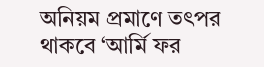অনিয়ম প্রমাণে তৎপর থাকবে ‘আর্মি ফর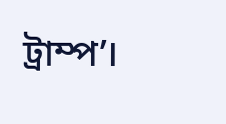ট্রাম্প’।